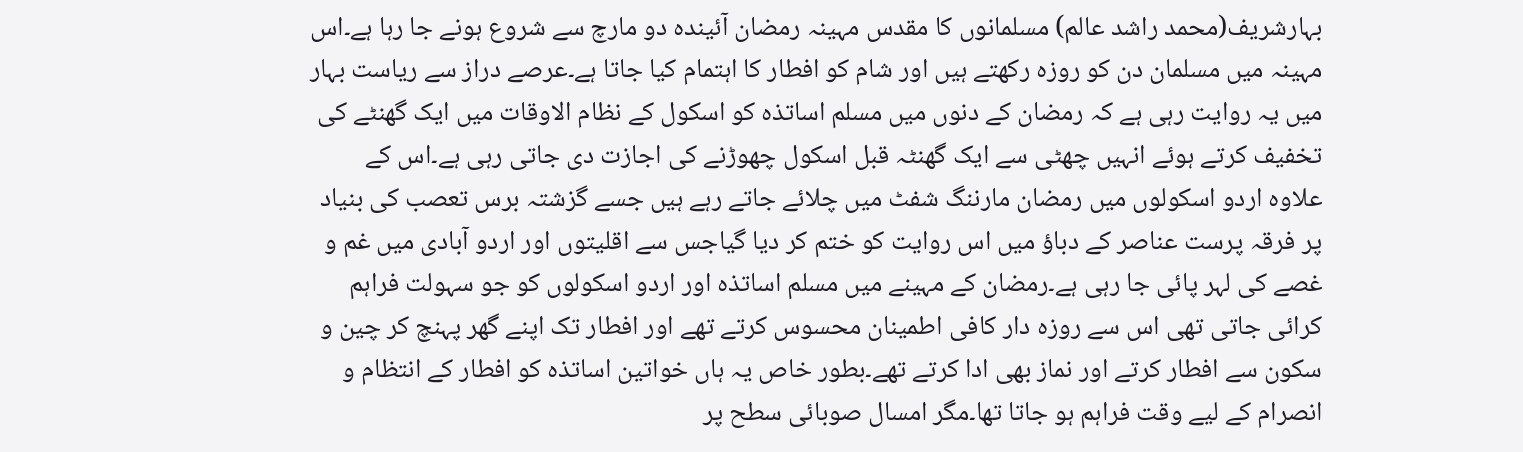بہارشریف(محمد راشد عالم) مسلمانوں کا مقدس مہینہ رمضان آئیندہ دو مارچ سے شروع ہونے جا رہا ہے۔اس مہینہ میں مسلمان دن کو روزہ رکھتے ہیں اور شام کو افطار کا اہتمام کیا جاتا ہے۔عرصے دراز سے ریاست بہار میں یہ روایت رہی ہے کہ رمضان کے دنوں میں مسلم اساتذہ کو اسکول کے نظام الاوقات میں ایک گھنٹے کی تخفیف کرتے ہوئے انہیں چھٹی سے ایک گھنٹہ قبل اسکول چھوڑنے کی اجازت دی جاتی رہی ہے۔اس کے علاوہ اردو اسکولوں میں رمضان مارننگ شفٹ میں چلائے جاتے رہے ہیں جسے گزشتہ برس تعصب کی بنیاد پر فرقہ پرست عناصر کے دباؤ میں اس روایت کو ختم کر دیا گیاجس سے اقلیتوں اور اردو آبادی میں غم و غصے کی لہر پائی جا رہی ہے۔رمضان کے مہینے میں مسلم اساتذہ اور اردو اسکولوں کو جو سہولت فراہم کرائی جاتی تھی اس سے روزہ دار کافی اطمینان محسوس کرتے تھے اور افطار تک اپنے گھر پہنچ کر چین و سکون سے افطار کرتے اور نماز بھی ادا کرتے تھے۔بطور خاص یہ ہاں خواتین اساتذہ کو افطار کے انتظام و انصرام کے لیے وقت فراہم ہو جاتا تھا۔مگر امسال صوبائی سطح پر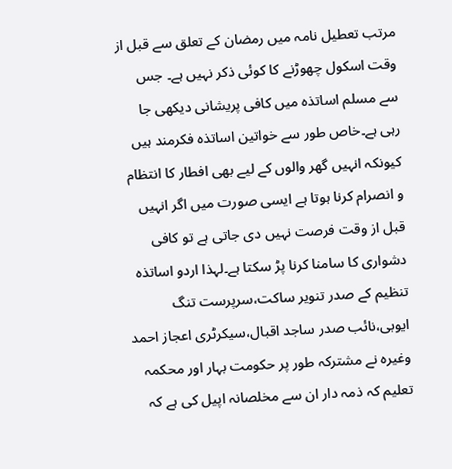مرتب تعطیل نامہ میں رمضان کے تعلق سے قبل از وقت اسکول چھوڑنے کا کوئی ذکر نہیں ہے۔ جس سے مسلم اساتذہ میں کافی پریشانی دیکھی جا رہی ہے۔خاص طور سے خواتین اساتذہ فکرمند ہیں کیونکہ انہیں گھر والوں کے لیے بھی افطار کا انتظام و انصرام کرنا ہوتا ہے ایسی صورت میں اگر انہیں قبل از وقت فرصت نہیں دی جاتی ہے تو کافی دشواری کا سامنا کرنا پڑ سکتا ہے۔لہذا اردو اساتذہ تنظیم کے صدر تنویر ساکت،سرپرست تنگ ایوبی،نائب صدر ساجد اقبال،سیکرٹری اعجاز احمد وغیرہ نے مشترکہ طور پر حکومت بہار اور محکمہ تعلیم کہ ذمہ دار ان سے مخلصانہ اپیل کی ہے کہ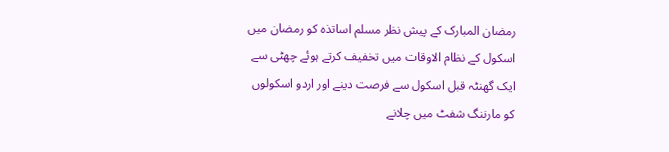رمضان المبارک کے پیش نظر مسلم اساتذہ کو رمضان میں اسکول کے نظام الاوقات میں تخفیف کرتے ہوئے چھٹی سے ایک گھنٹہ قبل اسکول سے فرصت دینے اور اردو اسکولوں کو مارننگ شفٹ میں چلانے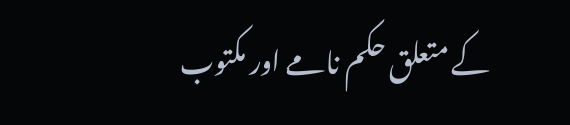کے متعلق حکم نامے اور مکتوب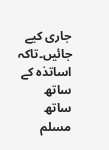جاری کیے جائیں۔تاکہ اساتذہ کے ساتھ ساتھ مسلم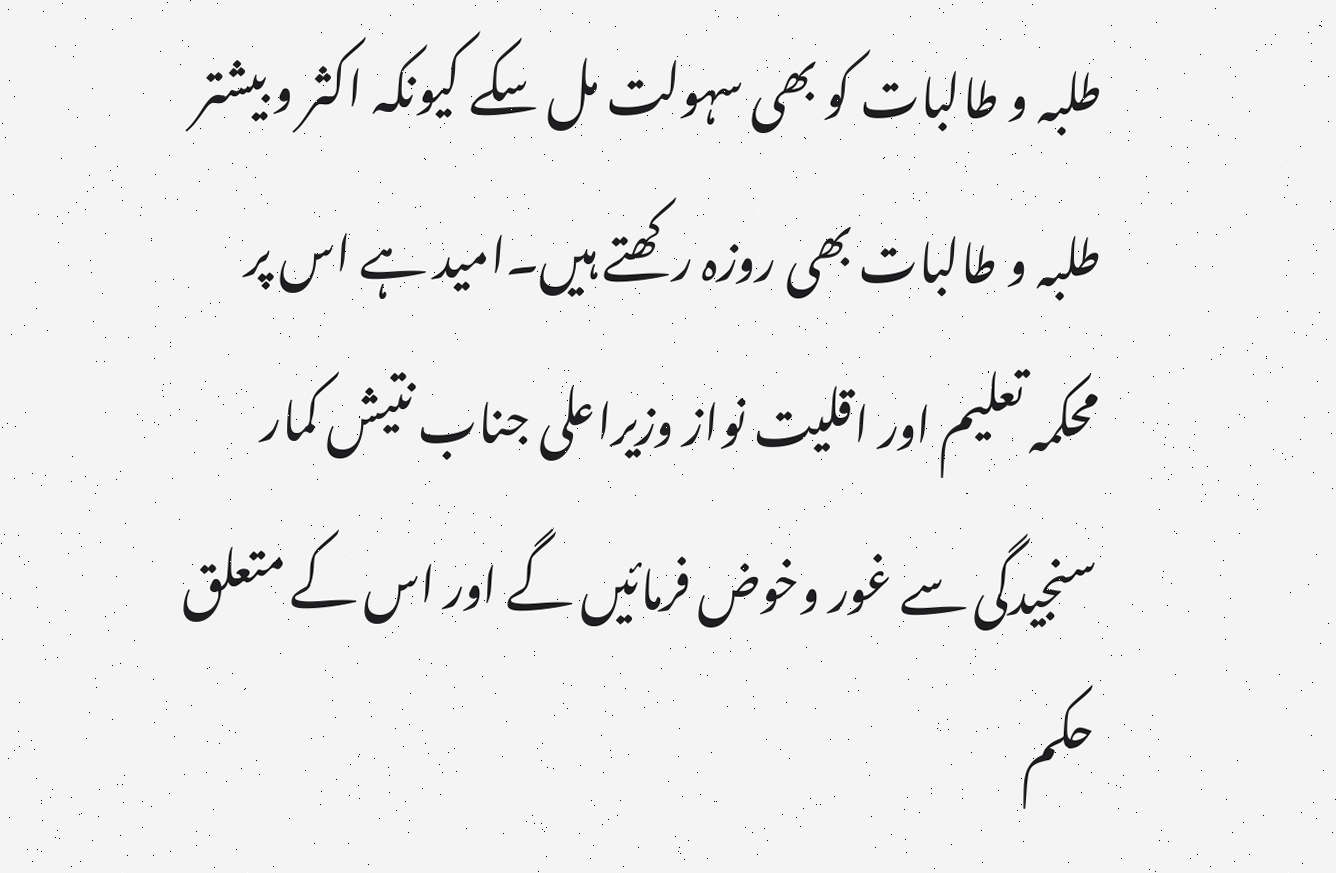طلبہ و طالبات کو بھی سہولت مل سکے کیونکہ اکثر و بیشتر طلبہ و طالبات بھی روزہ رکھتے ہیں۔امید ہے اس پر محکمہ تعلیم اور اقلیت نواز وزیراعلی جناب نتیش کمار سنجیدگی سے غور وخوض فرمائیں گے اور اس کے متعلق حکم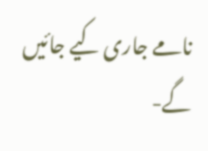نامے جاری کیے جائیں گے-